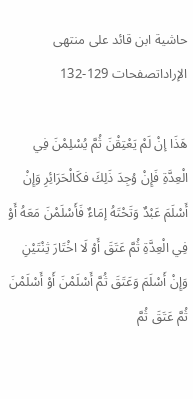حاشية ابن قائد على منتهى الإراداتصفحات 129-132

هَذَا إنْ لَمْ يَعْتِقْنَ ثُمَّ يُسْلِمْنَ فِي الْعِدَّةِ فَإِنْ وُجِدَ ذَلِكَ فكَالْحَرَائِرِ وَإِنْ أَسْلَمَ عَبْدٌ وَتَحْتَهُ إمَاءٌ فَأَسْلَمْنَ مَعَهُ أَوْ فِي الْعِدَّةِ ثُمَّ عَتَقَ أَوْ لَا اخْتَارَ ثِنْتَيْنِ وَإِنْ أَسْلَمَ وَعَتَقَ ثُمَّ أَسْلَمْنَ أَوْ أَسْلَمْنَ ثُمَّ عَتَقَ ثُمَّ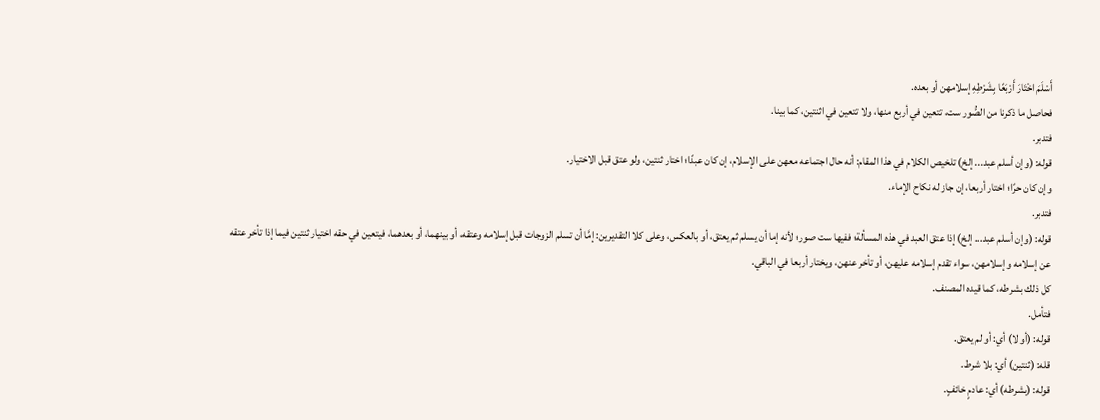أَسْلَمَ اخْتَارَ أَرْبَعًا بِشَرْطِهِ إسلامهن أو بعده.
فحاصل ما ذكرنا من الصُّور ست، تتعين في أربع منها، ولا تتعين في اثنتين، كما بينا.
فتدبر.
قوله: (وإن أسلم عبد... إلخ) تلخيص الكلام في هذا المقام: أنه حال اجتماعه معهن على الإسلام، إن كان عبدًا؛ اختار ثنتين، ولو عتق قبل الاختيار.
وإن كان حرًا؛ اختار أربعا، إن جاز له نكاح الإماء.
فتدبر.
قوله: (وإن أسلم عبد... إلخ) إذا عتق العبد في هذه المسألة؛ ففيها ست صور؛ لأنه إما أن يسلم ثم يعتق، أو بالعكس، وعلى كلا التقديرين: إمَّا أن تسلم الزوجات قبل إسلامه وعتقه، أو بينهما، أو بعدهما، فيتعين في حقه اختيار ثنتين فيما إذا تأخر عتقه عن إسلامه وإسلامهن، سواء تقدم إسلامه عليهن، أو تأخر عنهن، ويختار أربعا في الباقي.
كل ذلك بشرطه، كما قيده المصنف.
فتأمل.
قوله: (أو لا) أي: أو لم يعتق.
قله: (ثنتين) أي: بلا شرط.
قوله: (بشرطه) أي: عادمٍ خائفٍ.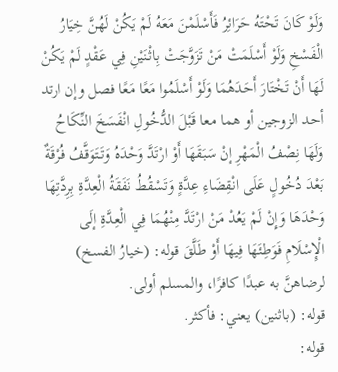وَلَوْ كَانَ تَحْتَهُ حَرَائِرُ فَأَسْلَمْنَ مَعَهُ لَمْ يَكُنْ لَهُنَّ خِيَارُ الْفَسْخِ وَلَوْ أَسْلَمَتْ مَنْ تَزَوَّجَتْ بِاثْنَيْنِ فِي عَقْدٍ لَمْ يَكُنْ لَهَا أَنْ تَخْتَارَ أَحَدَهُمَا وَلَوْ أَسْلَمُوا مَعًا مَعًا فصل وإن ارتد أحد الزوجين أو هما معا قَبْلَ الدُّخُولِ انْفَسَخَ النِّكَاحُ وَلَهَا نِصْفُ الْمَهْرِ إنْ سَبَقَهَا أَوْ ارْتَدَّ وَحْدَهُ وَتَتَوَقَّفُ فُرْقَةٌ بَعْدَ دُخُولٍ عَلَى انْقِضَاءِ عِدَّةٍ وَتَسْقُطُ نَفَقَةُ الْعِدَّةِ بِرِدَّتِهَا وَحْدَهَا وَإِنْ لَمْ يَعُدْ مَنْ ارْتَدَّ مِنْهُمَا فِي الْعِدَّةِ إلَى الْإِسْلَامِ فَوَطِئَهَا فِيهَا أَوْ طَلَّقَ قوله: (خيارُ الفسخ) لرضاهنَّ به عبدًا كافرًا، والمسلم أولى.
قوله: (باثنين) يعني: فأكثر.
قوله: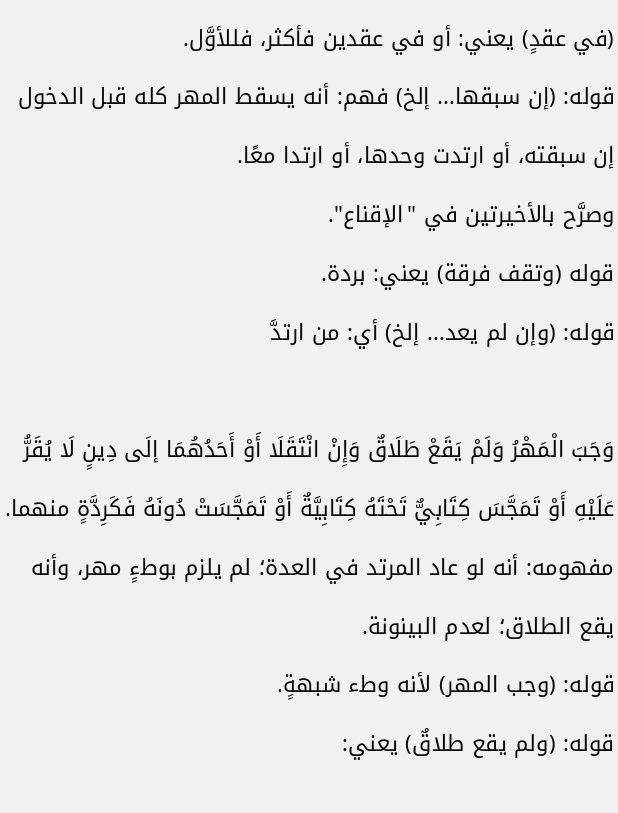(في عقدٍ) يعني: أو في عقدين فأكثر، فللأوَّل.
قوله: (إن سبقها... إلخ) فهم: أنه يسقط المهر كله قبل الدخول إن سبقته، أو ارتدت وحدها، أو ارتدا معًا.
وصرَّح بالأخيرتين في "الإقناع".
قوله (وتقف فرقة) يعني: بردة.
قوله: (وإن لم يعد... إلخ) أي: من ارتدَّ

وَجَبَ الْمَهْرُ وَلَمْ يَقَعْ طَلَاقٌ وَإِنْ انْتَقَلَا أَوْ أَحَدُهُمَا إلَى دِينٍ لَا يُقَرُّ عَلَيْهِ أَوْ تَمَجَّسَ كِتَابِيٌّ تَحْتَهُ كِتَابِيَّةٌ أَوْ تَمَجَّسَتْ دُونَهُ فَكَرِدَّةٍ منهما.
مفهومه: أنه لو عاد المرتد في العدة؛ لم يلزم بوطءٍ مهر، وأنه يقع الطلاق؛ لعدم البينونة.
قوله: (وجب المهر) لأنه وطء شبهةٍ.
قوله: (ولم يقع طلاقٌ) يعني: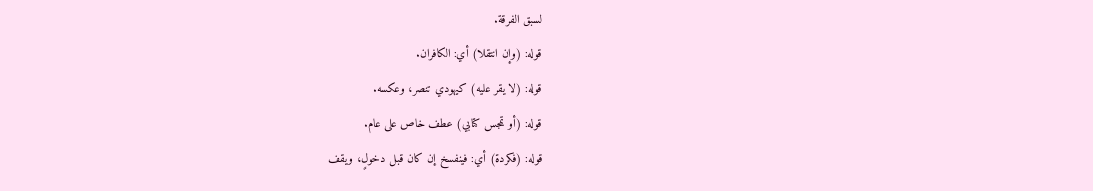لسبق الفرقة.
قوله: (وإن انتقلا) أي: الكافران.
قوله: (لا يقر عليه) كيهودي تنصر، وعكسه.
قوله: (أو تمجس كتابي) عطف خاص على عام.
قوله: (فكردة) أي: فينفسخ إن كان قبل دخولٍ، ويقف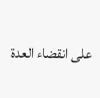على انقضاء العدة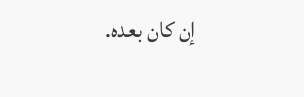إن كان بعده.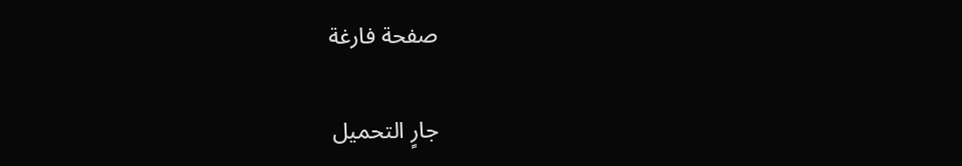صفحة فارغة

جارٍ التحميل